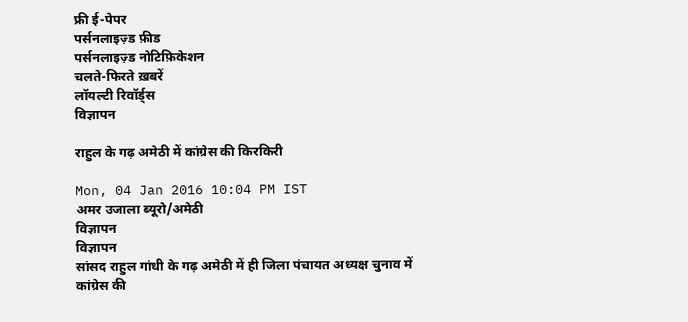फ्री ई-पेपर
पर्सनलाइज़्ड फ़ीड
पर्सनलाइज़्ड नोटिफ़िकेशन
चलते-फिरते ख़बरें
लॉयल्टी रिवॉर्ड्स
विज्ञापन

राहुल के गढ़ अमेठी में कांग्रेस की किरकिरी

Mon, 04 Jan 2016 10:04 PM IST
अमर उजाला ब्यूरो/अमेठी
विज्ञापन
विज्ञापन
सांसद राहुल गांधी के गढ़ अमेठी में ही जिला पंचायत अध्यक्ष चुनाव में कांग्रेस की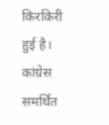किरकिरी हुई है। कांग्रेस समर्थित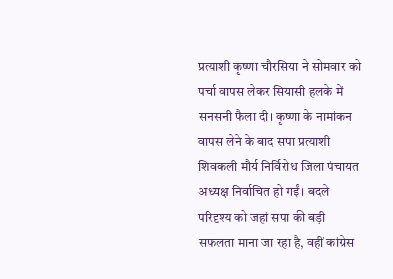प्रत्याशी कृष्णा चौरसिया ने सोमवार को पर्चा वापस लेकर सियासी हलके में सनसनी फैला दी। कृष्णा के नामांकन वापस लेने के बाद सपा प्रत्याशी शिवकली मौर्य निर्विरोध जिला पंचायत अध्यक्ष निर्वाचित हो गईं। बदले परिदृश्य को जहां सपा की बड़ी सफलता माना जा रहा है, वहीं कांग्रेस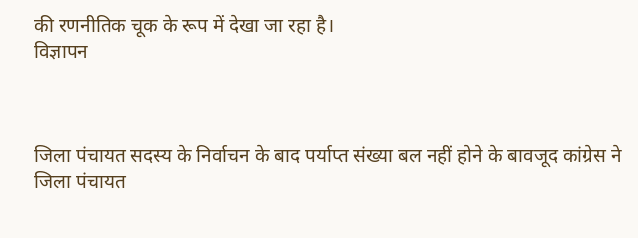की रणनीतिक चूक के रूप में देखा जा रहा है।
विज्ञापन



जिला पंचायत सदस्य के निर्वाचन के बाद पर्याप्त संख्या बल नहीं होने के बावजूद कांग्रेस ने जिला पंचायत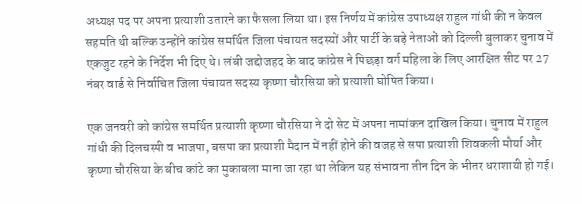अध्यक्ष पद पर अपना प्रत्याशी उतारने का फैसला लिया था। इस निर्णय में कांग्रेस उपाध्यक्ष राहुल गांधी की न केवल सहमति थी बल्कि उन्होंने कांग्रेस समर्थित जिला पंचायत सदस्यों और पार्टी के बड़े नेताओं को दिल्ली बुलाकर चुनाव में एकजुट रहने के निर्देश भी दिए थे। लंबी जद्दोजहद के बाद कांग्रेस ने पिछड़ा वर्ग महिला के लिए आरक्षित सीट पर 27 नंबर वार्ड से निर्वाचित जिला पंचायत सदस्य कृष्णा चौरसिया को प्रत्याशी घोषित किया।

एक जनवरी को कांग्रेस समर्थित प्रत्याशी कृष्णा चौरसिया ने दो सेट में अपना नामांकन दाखिल किया। चुनाव में राहुल गांधी की दिलचस्पी व भाजपा, बसपा का प्रत्याशी मैदान में नहीं होने की वजह से सपा प्रत्याशी शिवकली मौर्या और कृष्णा चौरसिया के बीच कांटे का मुकाबला माना जा रहा था लेकिन यह संभावना तीन दिन के भीतर धराशायी हो गई।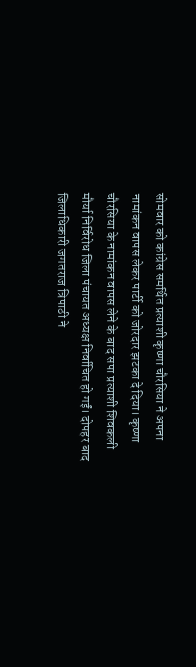सोमवार को कांग्रेस समर्थित प्रत्याशी कृष्णा चौरसिया ने अपना नामांकन वापस लेकर पार्टी को जोरदार झटका दे दिया। कृष्णा चौरसिया के नामांकन वापस लेने के बाद सपा प्रत्याशी शिवकली मौर्या निर्विरोध जिला पंचायत अध्यक्ष निर्वाचित हो गईं। दोपहर बाद जिलाधिकारी जगतराज त्रिपाठी ने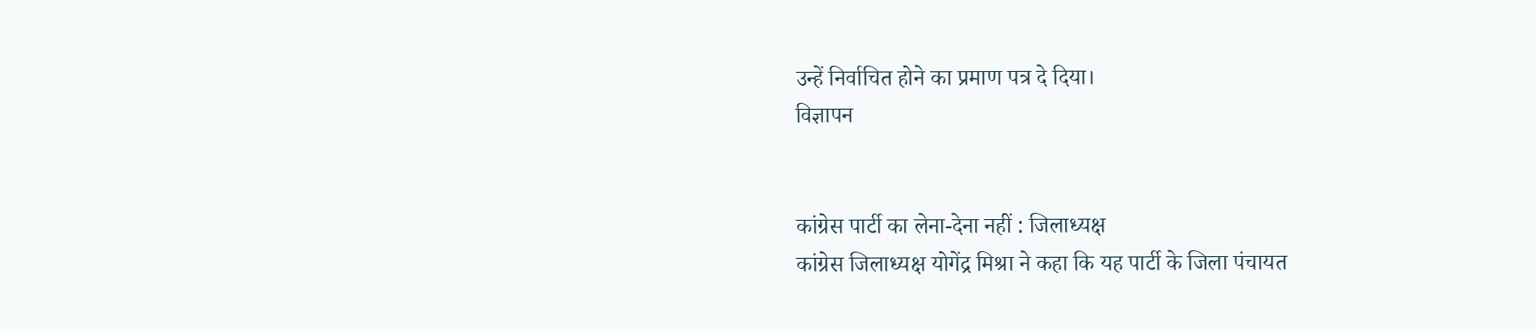उन्हें निर्वाचित होने का प्रमाण पत्र दे दिया।
विज्ञापन


कांग्रेस पार्टी का लेना-देना नहीं : जिलाध्यक्ष
कांग्रेस जिलाध्यक्ष योगेंद्र मिश्रा ने कहा कि यह पार्टी के जिला पंचायत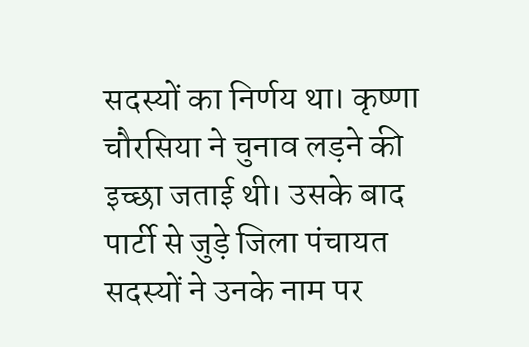सदस्यों का निर्णय था। कृष्णा चौरसिया ने चुनाव लड़ने की इच्छा जताई थी। उसके बाद पार्टी से जुड़े जिला पंचायत सदस्यों ने उनके नाम पर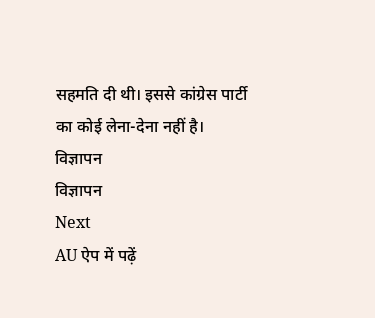सहमति दी थी। इससे कांग्रेस पार्टी का कोई लेना-देना नहीं है।
विज्ञापन
विज्ञापन
Next
AU ऐप में पढ़ें